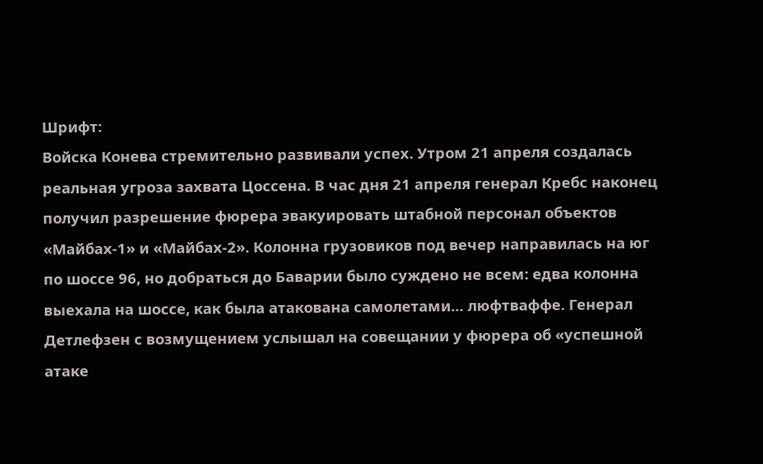Шрифт:
Войска Конева стремительно развивали успех. Утром 21 апреля создалась реальная угроза захвата Цоссена. В час дня 21 апреля генерал Кребс наконец получил разрешение фюрера эвакуировать штабной персонал объектов «Майбах-1» и «Майбах-2». Колонна грузовиков под вечер направилась на юг по шоссе 96, но добраться до Баварии было суждено не всем: едва колонна выехала на шоссе, как была атакована самолетами… люфтваффе. Генерал Детлефзен с возмущением услышал на совещании у фюрера об «успешной атаке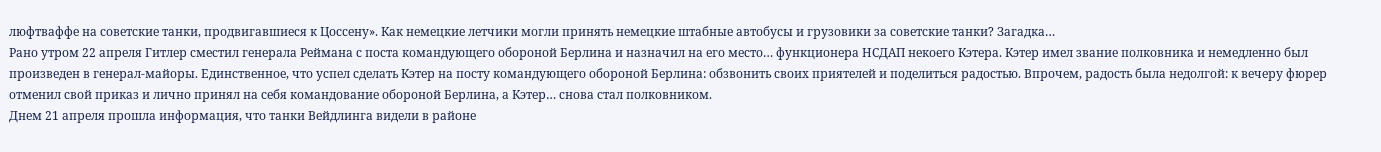люфтваффе на советские танки, продвигавшиеся к Цоссену». Как немецкие летчики могли принять немецкие штабные автобусы и грузовики за советские танки? Загадка…
Рано утром 22 апреля Гитлер сместил генерала Реймана с поста командующего обороной Берлина и назначил на его место… функционера НСДАП некоего Кэтера. Кэтер имел звание полковника и немедленно был произведен в генерал-майоры. Единственное, что успел сделать Кэтер на посту командующего обороной Берлина: обзвонить своих приятелей и поделиться радостью. Впрочем, радость была недолгой: к вечеру фюрер отменил свой приказ и лично принял на себя командование обороной Берлина, а Кэтер… снова стал полковником.
Днем 21 апреля прошла информация, что танки Вейдлинга видели в районе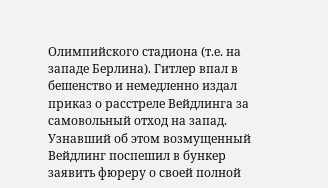Олимпийского стадиона (т.е. на западе Берлина). Гитлер впал в бешенство и немедленно издал приказ о расстреле Вейдлинга за самовольный отход на запад. Узнавший об этом возмущенный Вейдлинг поспешил в бункер заявить фюреру о своей полной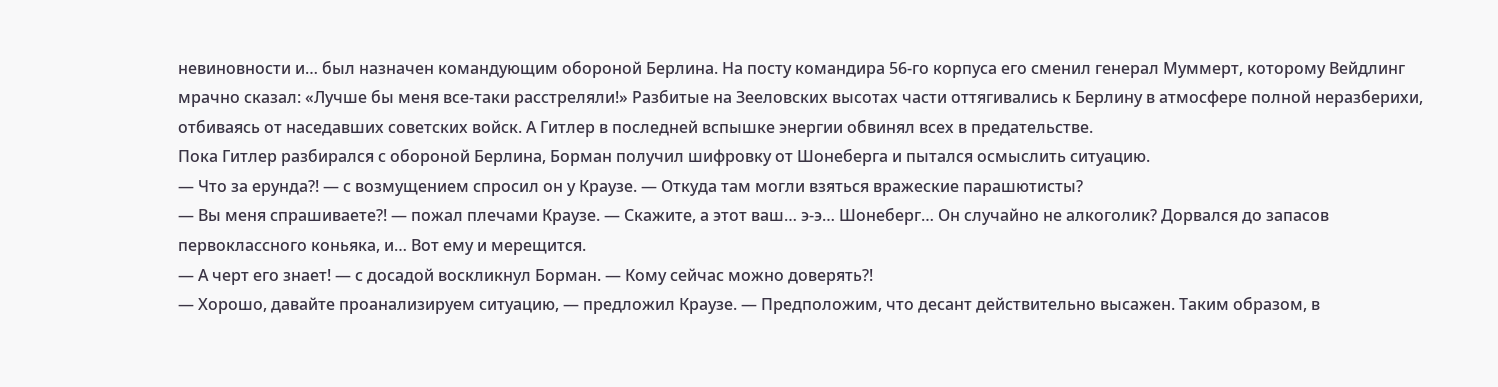невиновности и… был назначен командующим обороной Берлина. На посту командира 56-го корпуса его сменил генерал Муммерт, которому Вейдлинг мрачно сказал: «Лучше бы меня все-таки расстреляли!» Разбитые на Зееловских высотах части оттягивались к Берлину в атмосфере полной неразберихи, отбиваясь от наседавших советских войск. А Гитлер в последней вспышке энергии обвинял всех в предательстве.
Пока Гитлер разбирался с обороной Берлина, Борман получил шифровку от Шонеберга и пытался осмыслить ситуацию.
— Что за ерунда?! — с возмущением спросил он у Краузе. — Откуда там могли взяться вражеские парашютисты?
— Вы меня спрашиваете?! — пожал плечами Краузе. — Скажите, а этот ваш… э-э… Шонеберг… Он случайно не алкоголик? Дорвался до запасов первоклассного коньяка, и… Вот ему и мерещится.
— А черт его знает! — с досадой воскликнул Борман. — Кому сейчас можно доверять?!
— Хорошо, давайте проанализируем ситуацию, — предложил Краузе. — Предположим, что десант действительно высажен. Таким образом, в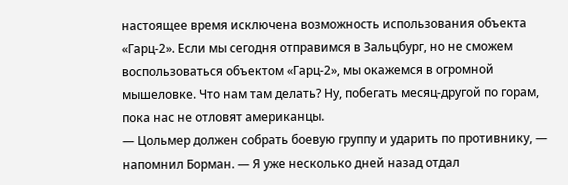настоящее время исключена возможность использования объекта «Гарц-2». Если мы сегодня отправимся в Зальцбург, но не сможем воспользоваться объектом «Гарц-2», мы окажемся в огромной мышеловке. Что нам там делать? Ну, побегать месяц-другой по горам, пока нас не отловят американцы.
— Цольмер должен собрать боевую группу и ударить по противнику, — напомнил Борман. — Я уже несколько дней назад отдал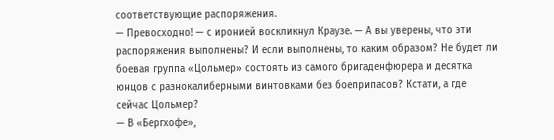соответствующие распоряжения.
— Превосходно! — с иронией воскликнул Краузе. — А вы уверены, что эти распоряжения выполнены? И если выполнены, то каким образом? Не будет ли боевая группа «Цольмер» состоять из самого бригаденфюрера и десятка юнцов с разнокалиберными винтовками без боеприпасов? Кстати, а где сейчас Цольмер?
— В «Бергхофе»,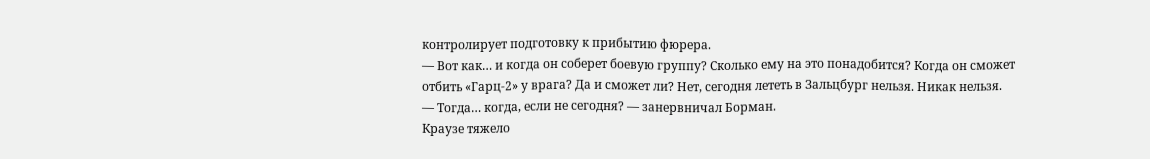контролирует подготовку к прибытию фюрера.
— Вот как… и когда он соберет боевую группу? Сколько ему на это понадобится? Когда он сможет отбить «Гарц-2» у врага? Да и сможет ли? Нет, сегодня лететь в Зальцбург нельзя. Никак нельзя.
— Тогда… когда, если не сегодня? — занервничал Борман.
Краузе тяжело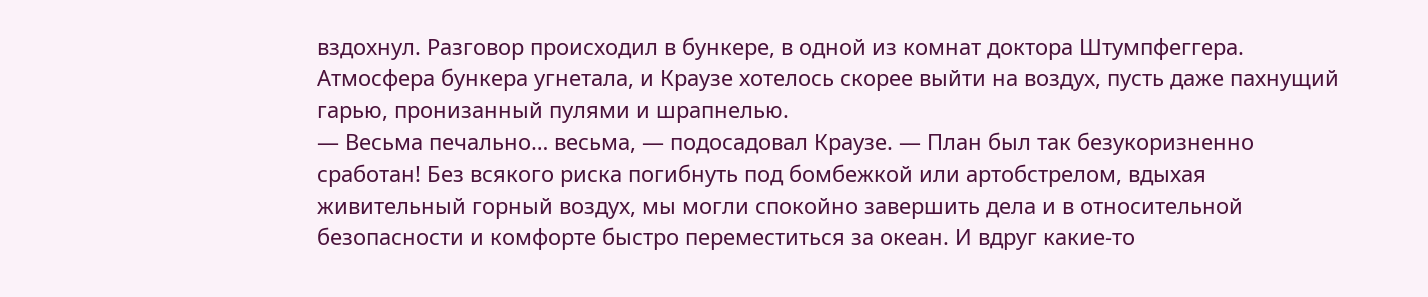вздохнул. Разговор происходил в бункере, в одной из комнат доктора Штумпфеггера. Атмосфера бункера угнетала, и Краузе хотелось скорее выйти на воздух, пусть даже пахнущий гарью, пронизанный пулями и шрапнелью.
— Весьма печально… весьма, — подосадовал Краузе. — План был так безукоризненно сработан! Без всякого риска погибнуть под бомбежкой или артобстрелом, вдыхая живительный горный воздух, мы могли спокойно завершить дела и в относительной безопасности и комфорте быстро переместиться за океан. И вдруг какие-то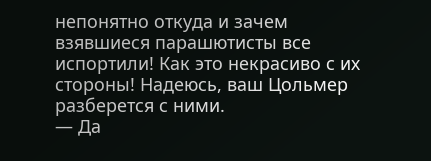непонятно откуда и зачем взявшиеся парашютисты все испортили! Как это некрасиво с их стороны! Надеюсь, ваш Цольмер разберется с ними.
— Да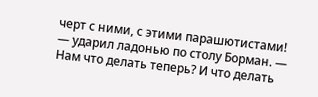черт с ними, с этими парашютистами! — ударил ладонью по столу Борман. — Нам что делать теперь? И что делать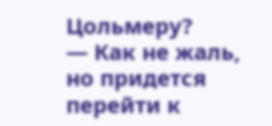Цольмеру?
— Как не жаль, но придется перейти к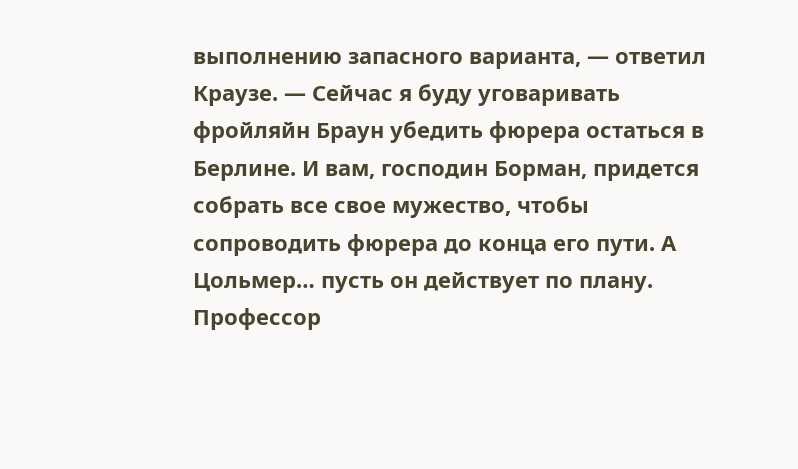выполнению запасного варианта, — ответил Краузе. — Сейчас я буду уговаривать фройляйн Браун убедить фюрера остаться в Берлине. И вам, господин Борман, придется собрать все свое мужество, чтобы сопроводить фюрера до конца его пути. А Цольмер… пусть он действует по плану. Профессор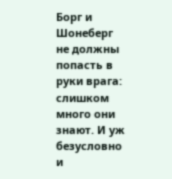Борг и Шонеберг не должны попасть в руки врага: слишком много они знают. И уж безусловно и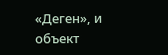«Деген», и объект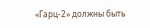«Гарц-2» должны быть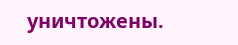уничтожены.